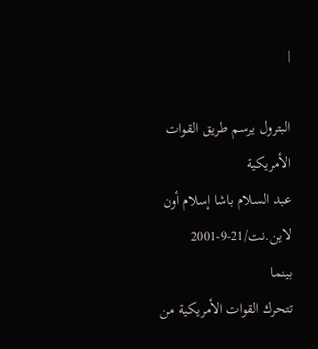|

البترول يرسم طريق القوات الأمريكية
عبد السلام باشا إسلام أون لاين.نت/21-9-2001
بينما
تتحرك القوات الأمريكية من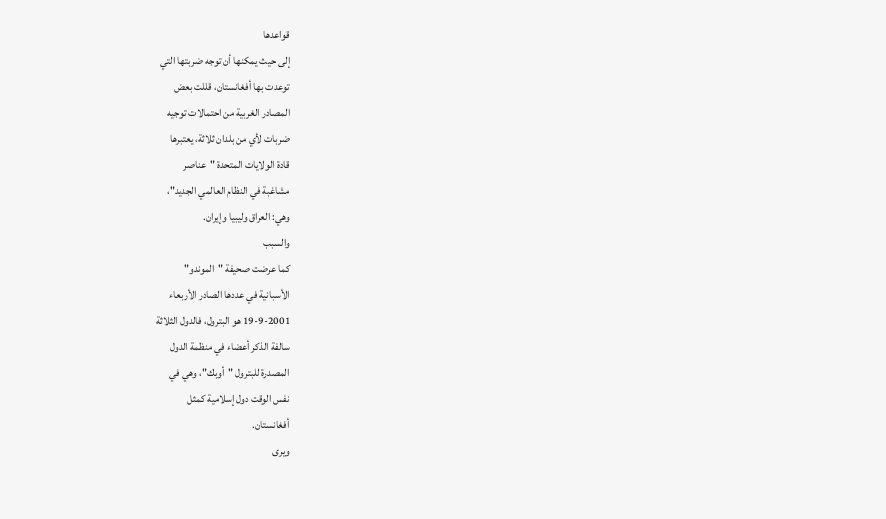قواعدها
إلى حيث يمكنها أن توجه ضربتها التي
توعدت بها أفغانستان، قللت بعض
المصادر الغربية من احتمالات توجيه
ضربات لأي من بلدان ثلاثة، يعتبرها
قادة الولايات المتحدة "عناصر
مشاغبة في النظام العالمي الجديد"،
وهي: العراق وليبيا وإيران.
والسبب
كما عرضت صحيفة "الموندو"
الأسبانية في عددها الصادر الأربعاء
19-9-2001 هو البترول، فالدول الثلاثة
سالفة الذكر أعضاء في منظمة الدول
المصدرة للبترول "أوبك"، وهي في
نفس الوقت دول إسلامية كمثل
أفغانستان.
ويرى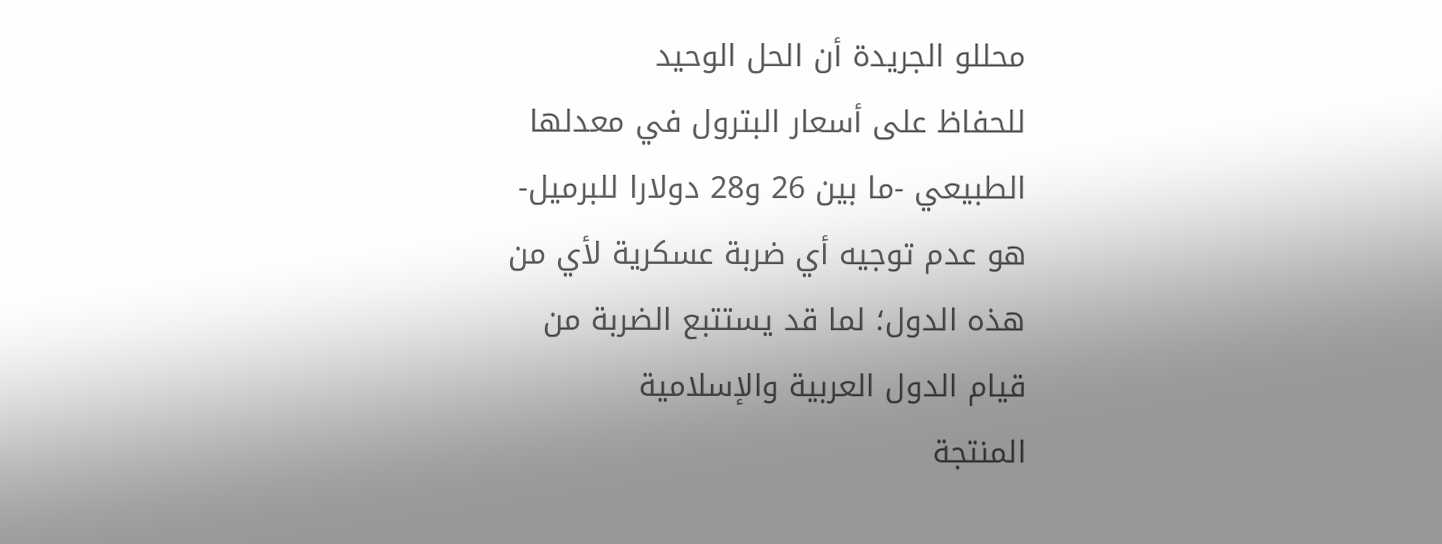محللو الجريدة أن الحل الوحيد
للحفاظ على أسعار البترول في معدلها
الطبيعي -ما بين 26 و28 دولارا للبرميل-
هو عدم توجيه أي ضربة عسكرية لأي من
هذه الدول؛ لما قد يستتبع الضربة من
قيام الدول العربية والإسلامية
المنتجة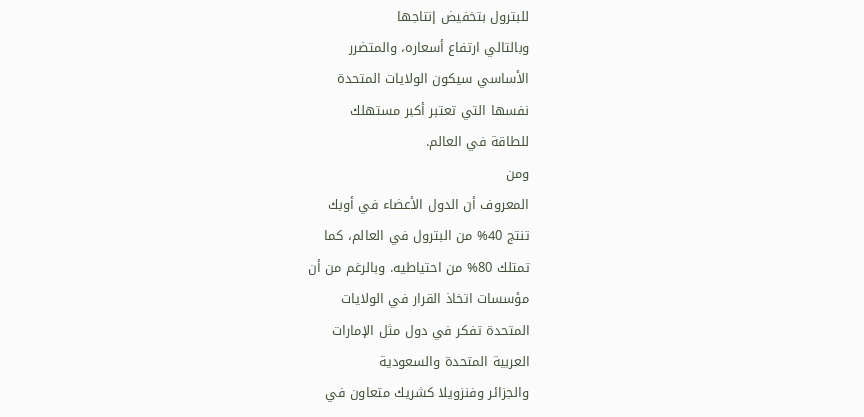للبترول بتخفيض إنتاجها
وبالتالي ارتفاع أسعاره، والمتضرر
الأساسي سيكون الولايات المتحدة
نفسها التي تعتبر أكبر مستهلك
للطاقة في العالم.
ومن
المعروف أن الدول الأعضاء في أوبك
تنتج 40% من البترول في العالم، كما
تمتلك 80% من احتياطيه. وبالرغم من أن
مؤسسات اتخاذ القرار في الولايات
المتحدة تفكر في دول مثل الإمارات
العربية المتحدة والسعودية
والجزائر وفنزويلا كشريك متعاون في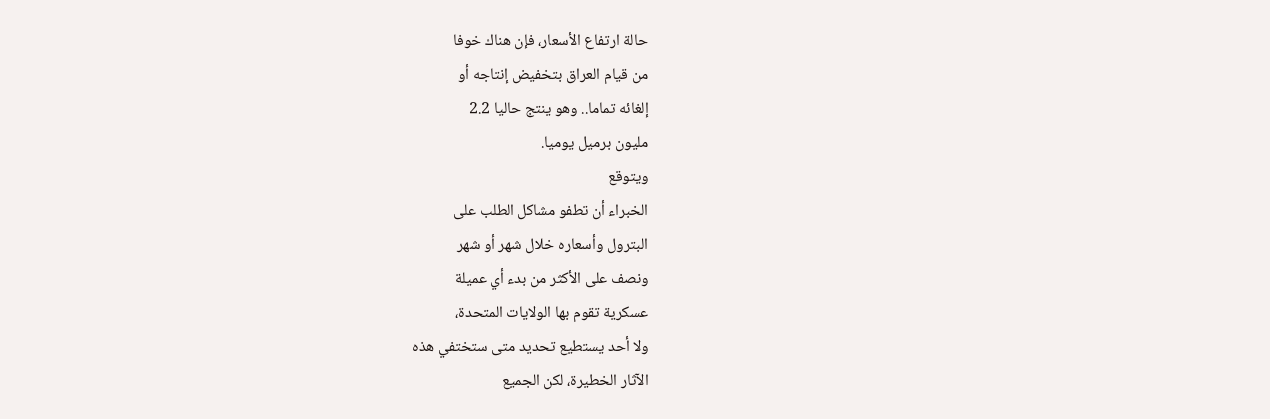حالة ارتفاع الأسعار، فإن هناك خوفا
من قيام العراق بتخفيض إنتاجه أو
إلغائه تماما.. وهو ينتج حاليا 2.2
مليون برميل يوميا.
ويتوقع
الخبراء أن تطفو مشاكل الطلب على
البترول وأسعاره خلال شهر أو شهر
ونصف على الأكثر من بدء أي عميلة
عسكرية تقوم بها الولايات المتحدة،
ولا أحد يستطيع تحديد متى ستختفي هذه
الآثار الخطيرة، لكن الجميع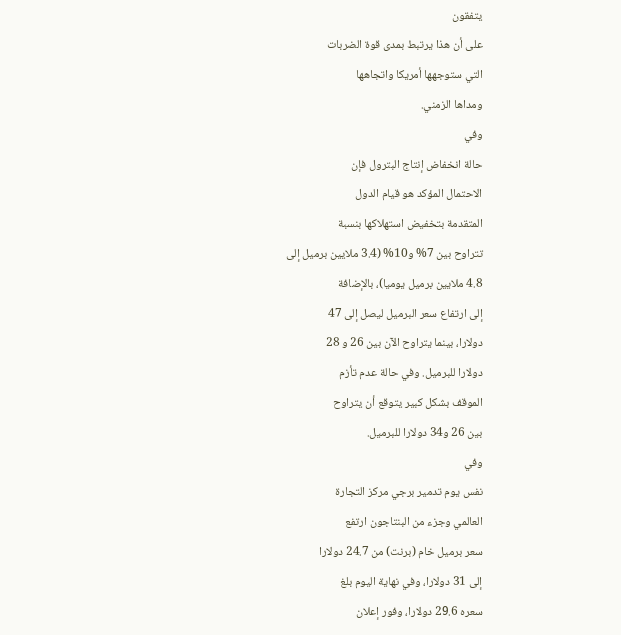يتفقون
على أن هذا يرتبط بمدى قوة الضربات
التي ستوجهها أمريكا واتجاهها
ومداها الزمني.
وفي
حالة انخفاض إنتاج البترول فإن
الاحتمال المؤكد هو قيام الدول
المتقدمة بتخفيض استهلاكها بنسبة
تتراوح بين 7% و10% (3.4 ملايين برميل إلى
4.8 ملايين برميل يوميا)، بالإضافة
إلى ارتفاع سعر البرميل ليصل إلى 47
دولارا، بينما يتراوح الآن بين 26 و 28
دولارا للبرميل. وفي حالة عدم تأزم
الموقف بشكل كبير يتوقع أن يتراوح
بين 26 و34 دولارا للبرميل.
وفي
نفس يوم تدمير برجي مركز التجارة
العالمي وجزء من البنتاجون ارتفع
سعر برميل خام (برنت) من 24.7 دولارا
إلى 31 دولارا، وفي نهاية اليوم بلغ
سعره 29.6 دولارا، وفور إعلان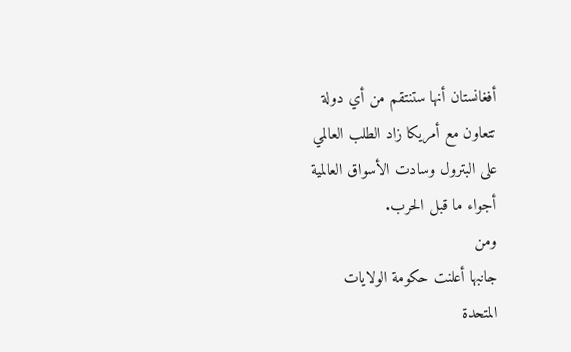أفغانستان أنها ستنتقم من أي دولة
تتعاون مع أمريكا زاد الطلب العالمي
على البترول وسادت الأسواق العالمية
أجواء ما قبل الحرب.
ومن
جانبها أعلنت حكومة الولايات
المتحدة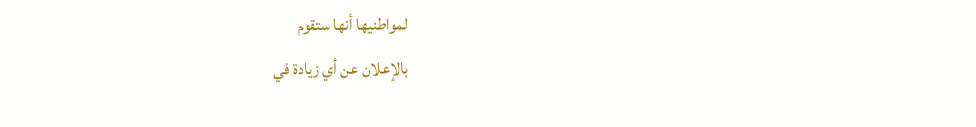لمواطنيها أنها ستقوم
بالإعلان عن أي زيادة في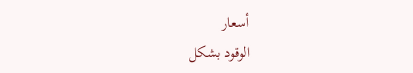أسعار
الوقود بشكل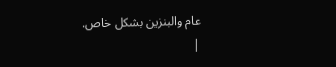عام والبنزين بشكل خاص.
|